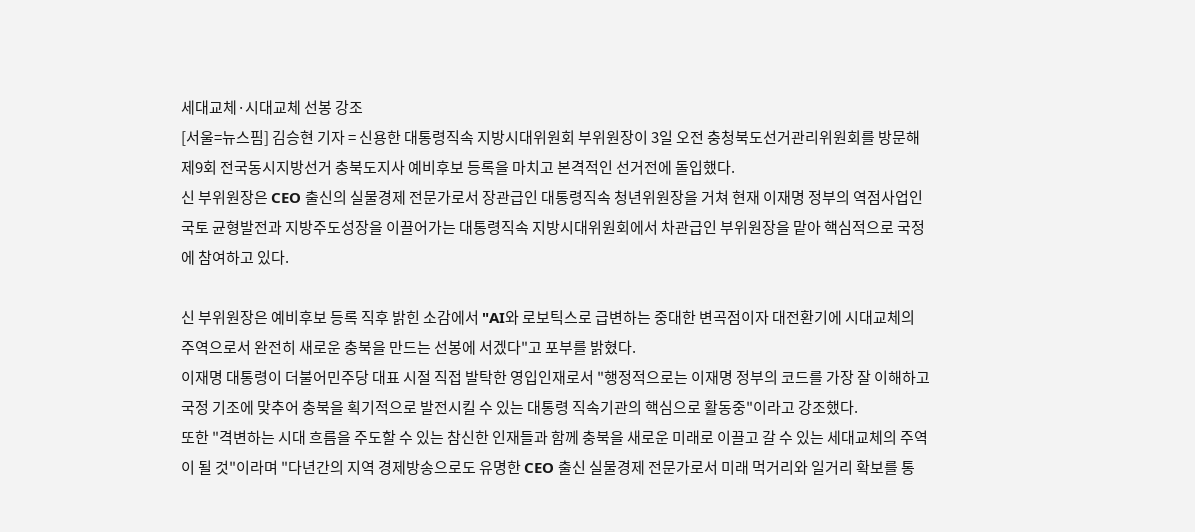세대교체·시대교체 선봉 강조
[서울=뉴스핌] 김승현 기자 = 신용한 대통령직속 지방시대위원회 부위원장이 3일 오전 충청북도선거관리위원회를 방문해 제9회 전국동시지방선거 충북도지사 예비후보 등록을 마치고 본격적인 선거전에 돌입했다.
신 부위원장은 CEO 출신의 실물경제 전문가로서 장관급인 대통령직속 청년위원장을 거쳐 현재 이재명 정부의 역점사업인 국토 균형발전과 지방주도성장을 이끌어가는 대통령직속 지방시대위원회에서 차관급인 부위원장을 맡아 핵심적으로 국정에 참여하고 있다.

신 부위원장은 예비후보 등록 직후 밝힌 소감에서 "AI와 로보틱스로 급변하는 중대한 변곡점이자 대전환기에 시대교체의 주역으로서 완전히 새로운 충북을 만드는 선봉에 서겠다"고 포부를 밝혔다.
이재명 대통령이 더불어민주당 대표 시절 직접 발탁한 영입인재로서 "행정적으로는 이재명 정부의 코드를 가장 잘 이해하고 국정 기조에 맞추어 충북을 획기적으로 발전시킬 수 있는 대통령 직속기관의 핵심으로 활동중"이라고 강조했다.
또한 "격변하는 시대 흐름을 주도할 수 있는 참신한 인재들과 함께 충북을 새로운 미래로 이끌고 갈 수 있는 세대교체의 주역이 될 것"이라며 "다년간의 지역 경제방송으로도 유명한 CEO 출신 실물경제 전문가로서 미래 먹거리와 일거리 확보를 통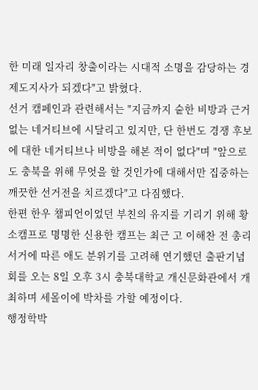한 미래 일자리 창출이라는 시대적 소명을 감당하는 경제도지사가 되겠다"고 밝혔다.
선거 캠페인과 관련해서는 "지금까지 숱한 비방과 근거없는 네거티브에 시달리고 있지만, 단 한번도 경쟁 후보에 대한 네거티브나 비방을 해본 적이 없다"며 "앞으로도 충북을 위해 무엇을 할 것인가에 대해서만 집중하는 깨끗한 선거전을 치르겠다"고 다짐했다.
한편 한우 챔피언이었던 부친의 유지를 기리기 위해 황소캠프로 명명한 신용한 캠프는 최근 고 이해찬 전 총리 서거에 따른 애도 분위기를 고려해 연기했던 출판기념회를 오는 8일 오후 3시 충북대학교 개신문화관에서 개최하며 세몰이에 박차를 가할 예정이다.
행정학박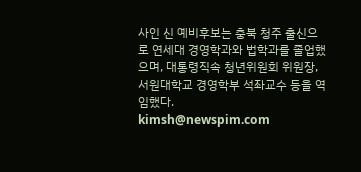사인 신 예비후보는 충북 청주 출신으로 연세대 경영학과와 법학과를 졸업했으며, 대통령직속 청년위원회 위원장, 서원대학교 경영학부 석좌교수 등을 역임했다.
kimsh@newspim.com